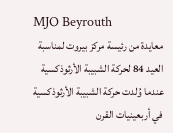MJO Beyrouth
معايدة من رئيسة مركز بيروت لمناسبة العيد 84 لحركة الشبيبة الأرثوذكسية
عندما وُلدت حركة الشبيبة الأرثوذكسية في أربعينيات القرن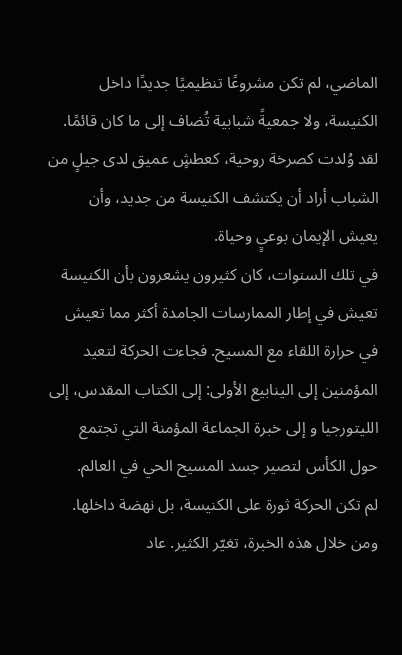الماضي، لم تكن مشروعًا تنظيميًا جديدًا داخل الكنيسة، ولا جمعيةً شبابية تُضاف إلى ما كان قائمًا. لقد وُلدت كصرخة روحية، كعطشٍ عميق لدى جيلٍ من الشباب أراد أن يكتشف الكنيسة من جديد، وأن يعيش الإيمان بوعيٍ وحياة.
في تلك السنوات، كان كثيرون يشعرون بأن الكنيسة تعيش في إطار الممارسات الجامدة أكثر مما تعيش في حرارة اللقاء مع المسيح. فجاءت الحركة لتعيد المؤمنين إلى الينابيع الأولى: إلى الكتاب المقدس، إلى الليتورجيا و إلى خبرة الجماعة المؤمنة التي تجتمع حول الكأس لتصير جسد المسيح الحي في العالم.
لم تكن الحركة ثورة على الكنيسة، بل نهضة داخلها.
ومن خلال هذه الخبرة، تغيّر الكثير. عاد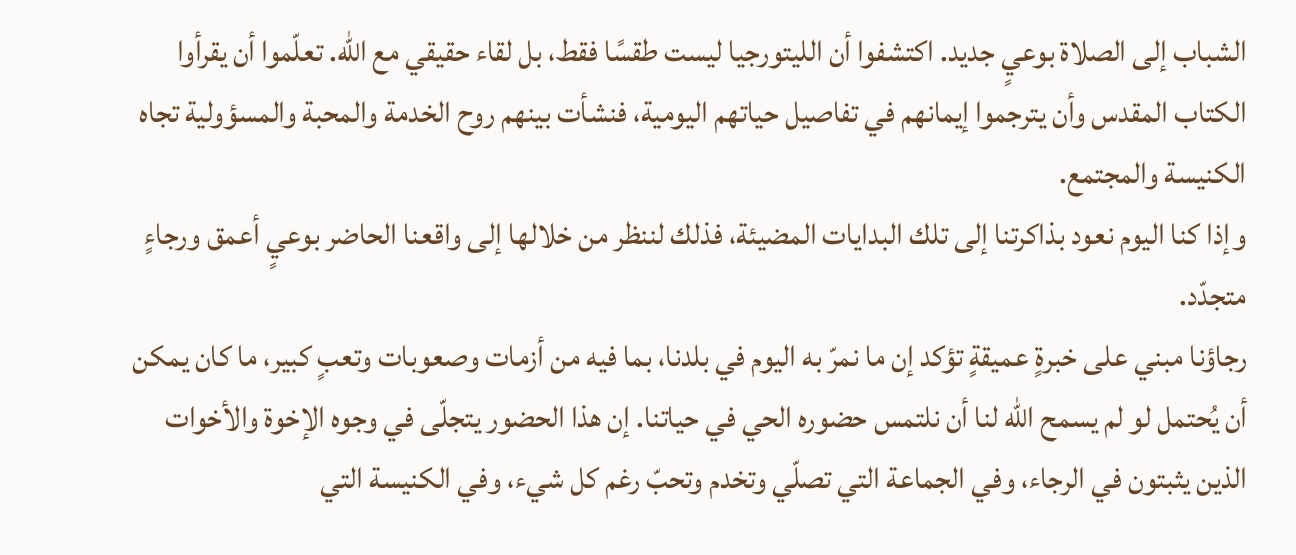الشباب إلى الصلاة بوعيٍ جديد. اكتشفوا أن الليتورجيا ليست طقسًا فقط، بل لقاء حقيقي مع الله. تعلّموا أن يقرأوا الكتاب المقدس وأن يترجموا إيمانهم في تفاصيل حياتهم اليومية، فنشأت بينهم روح الخدمة والمحبة والمسؤولية تجاه الكنيسة والمجتمع.
وإذا كنا اليوم نعود بذاكرتنا إلى تلك البدايات المضيئة، فذلك لننظر من خلالها إلى واقعنا الحاضر بوعيٍ أعمق ورجاءٍ متجدّد.
رجاؤنا مبني على خبرةٍ عميقةٍ تؤكد إن ما نمرّ به اليوم في بلدنا، بما فيه من أزمات وصعوبات وتعبٍ كبير، ما كان يمكن أن يُحتمل لو لم يسمح الله لنا أن نلتمس حضوره الحي في حياتنا. إن هذا الحضور يتجلّى في وجوه الإخوة والأخوات الذين يثبتون في الرجاء، وفي الجماعة التي تصلّي وتخدم وتحبّ رغم كل شيء، وفي الكنيسة التي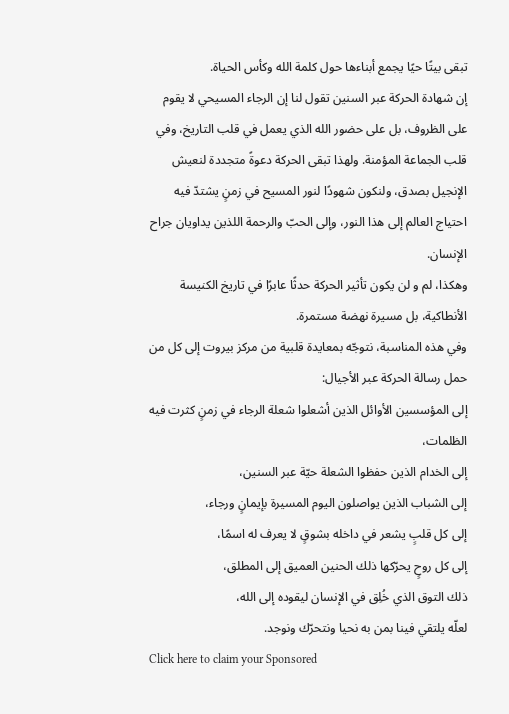تبقى بيتًا حيًا يجمع أبناءها حول كلمة الله وكأس الحياة.
إن شهادة الحركة عبر السنين تقول لنا إن الرجاء المسيحي لا يقوم على الظروف، بل على حضور الله الذي يعمل في قلب التاريخ، وفي قلب الجماعة المؤمنة. ولهذا تبقى الحركة دعوةً متجددة لنعيش الإنجيل بصدق، ولنكون شهودًا لنور المسيح في زمنٍ يشتدّ فيه احتياج العالم إلى هذا النور، وإلى الحبّ والرحمة اللذين يداويان جراح الإنسان.
وهكذا، لم و لن يكون تأثير الحركة حدثًا عابرًا في تاريخ الكنيسة الأنطاكية، بل مسيرة نهضة مستمرة.
وفي هذه المناسبة، نتوجّه بمعايدة قلبية من مركز بيروت إلى كل من حمل رسالة الحركة عبر الأجيال:
إلى المؤسسين الأوائل الذين أشعلوا شعلة الرجاء في زمنٍ كثرت فيه الظلمات،
إلى الخدام الذين حفظوا الشعلة حيّة عبر السنين،
إلى الشباب الذين يواصلون اليوم المسيرة بإيمانٍ ورجاء،
إلى كل قلبٍ يشعر في داخله بشوقٍ لا يعرف له اسمًا،
إلى كل روحٍ يحرّكها ذلك الحنين العميق إلى المطلق،
ذلك التوق الذي خُلِق في الإنسان ليقوده إلى الله،
لعلّه يلتقي فينا بمن به نحيا ونتحرّك ونوجد.
Click here to claim your Sponsored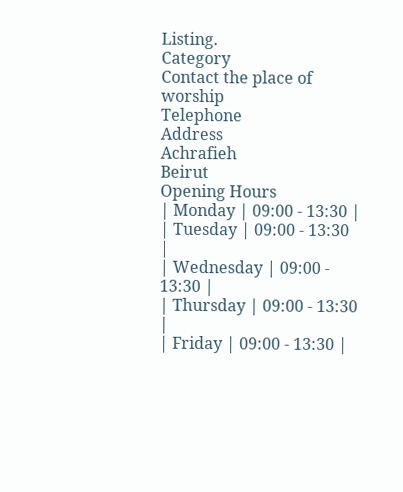Listing.
Category
Contact the place of worship
Telephone
Address
Achrafieh
Beirut
Opening Hours
| Monday | 09:00 - 13:30 |
| Tuesday | 09:00 - 13:30 |
| Wednesday | 09:00 - 13:30 |
| Thursday | 09:00 - 13:30 |
| Friday | 09:00 - 13:30 |